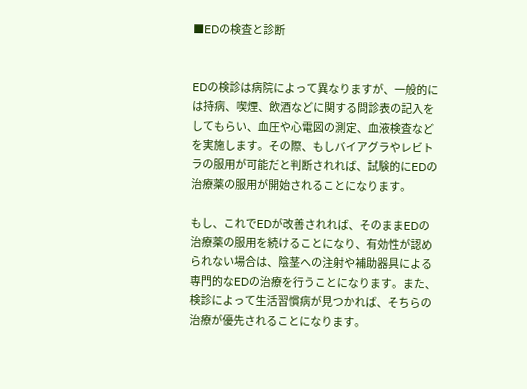■EDの検査と診断


EDの検診は病院によって異なりますが、一般的には持病、喫煙、飲酒などに関する問診表の記入をしてもらい、血圧や心電図の測定、血液検査などを実施します。その際、もしバイアグラやレビトラの服用が可能だと判断されれば、試験的にEDの治療薬の服用が開始されることになります。

もし、これでEDが改善されれば、そのままEDの治療薬の服用を続けることになり、有効性が認められない場合は、陰茎への注射や補助器具による専門的なEDの治療を行うことになります。また、検診によって生活習慣病が見つかれば、そちらの治療が優先されることになります。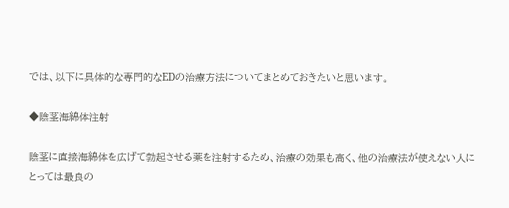では、以下に具体的な専門的なEDの治療方法についてまとめておきたいと思います。

◆陰茎海綿体注射

陰茎に直接海綿体を広げて勃起させる薬を注射するため、治療の効果も高く、他の治療法が使えない人にとっては最良の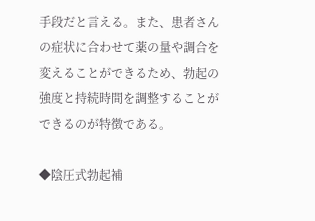手段だと言える。また、患者さんの症状に合わせて薬の量や調合を変えることができるため、勃起の強度と持続時間を調整することができるのが特徴である。

◆陰圧式勃起補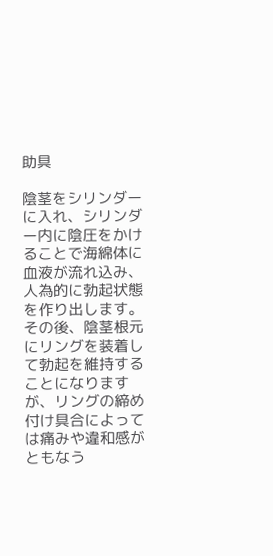助具

陰茎をシリンダーに入れ、シリンダー内に陰圧をかけることで海綿体に血液が流れ込み、人為的に勃起状態を作り出します。その後、陰茎根元にリングを装着して勃起を維持することになりますが、リングの締め付け具合によっては痛みや違和感がともなう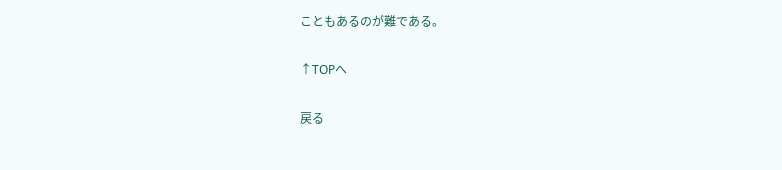こともあるのが難である。

↑TOPへ

戻る